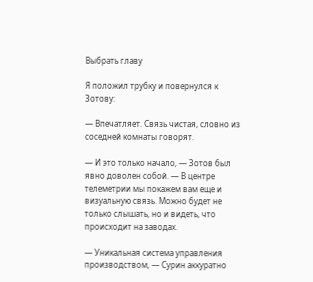Выбрать главу

Я положил трубку и повернулся к Зотову:

— Впечатляет. Связь чистая, словно из соседней комнаты говорят.

— И это только начало, — Зотов был явно доволен собой. — В центре телеметрии мы покажем вам еще и визуальную связь. Можно будет не только слышать, но и видеть, что происходит на заводах.

— Уникальная система управления производством, — Сурин аккуратно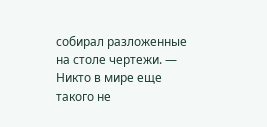собирал разложенные на столе чертежи. — Никто в мире еще такого не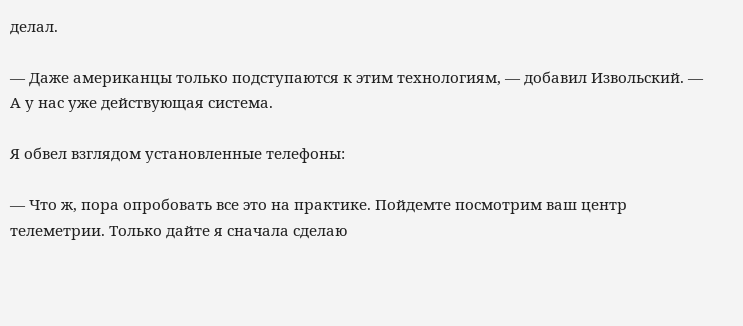делал.

— Даже американцы только подступаются к этим технологиям, — добавил Извольский. — А у нас уже действующая система.

Я обвел взглядом установленные телефоны:

— Что ж, пора опробовать все это на практике. Пойдемте посмотрим ваш центр телеметрии. Только дайте я сначала сделаю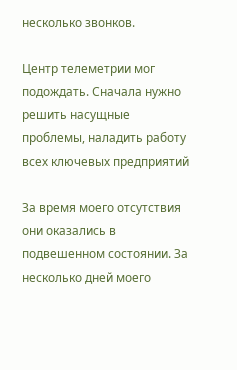несколько звонков.

Центр телеметрии мог подождать. Сначала нужно решить насущные проблемы, наладить работу всех ключевых предприятий

За время моего отсутствия они оказались в подвешенном состоянии. За несколько дней моего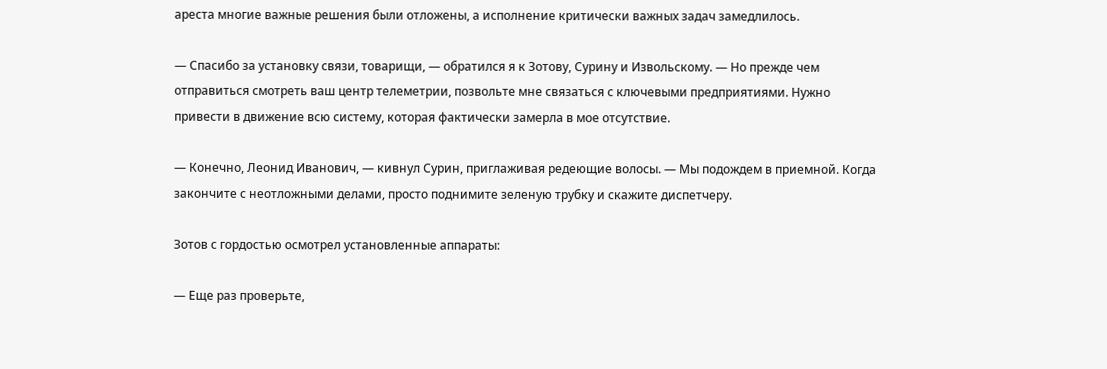ареста многие важные решения были отложены, а исполнение критически важных задач замедлилось.

— Спасибо за установку связи, товарищи, — обратился я к Зотову, Сурину и Извольскому. — Но прежде чем отправиться смотреть ваш центр телеметрии, позвольте мне связаться с ключевыми предприятиями. Нужно привести в движение всю систему, которая фактически замерла в мое отсутствие.

— Конечно, Леонид Иванович, — кивнул Сурин, приглаживая редеющие волосы. — Мы подождем в приемной. Когда закончите с неотложными делами, просто поднимите зеленую трубку и скажите диспетчеру.

Зотов с гордостью осмотрел установленные аппараты:

— Еще раз проверьте,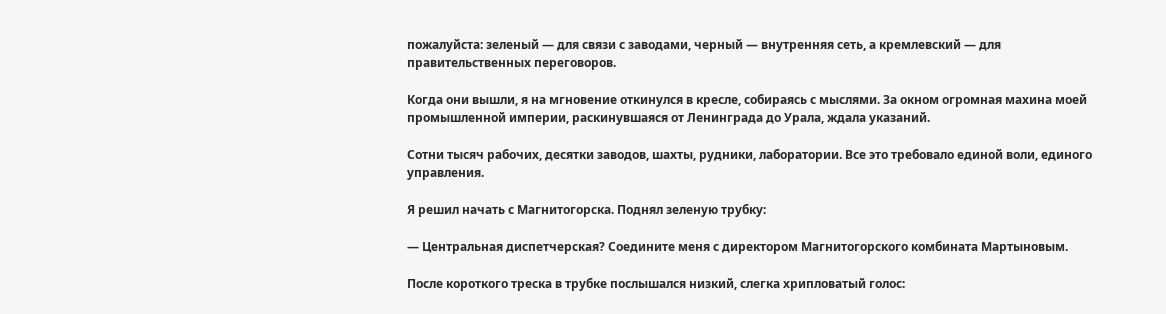пожалуйста: зеленый — для связи с заводами, черный — внутренняя сеть, а кремлевский — для правительственных переговоров.

Когда они вышли, я на мгновение откинулся в кресле, собираясь с мыслями. За окном огромная махина моей промышленной империи, раскинувшаяся от Ленинграда до Урала, ждала указаний.

Сотни тысяч рабочих, десятки заводов, шахты, рудники, лаборатории. Все это требовало единой воли, единого управления.

Я решил начать с Магнитогорска. Поднял зеленую трубку:

— Центральная диспетчерская? Соедините меня с директором Магнитогорского комбината Мартыновым.

После короткого треска в трубке послышался низкий, слегка хрипловатый голос: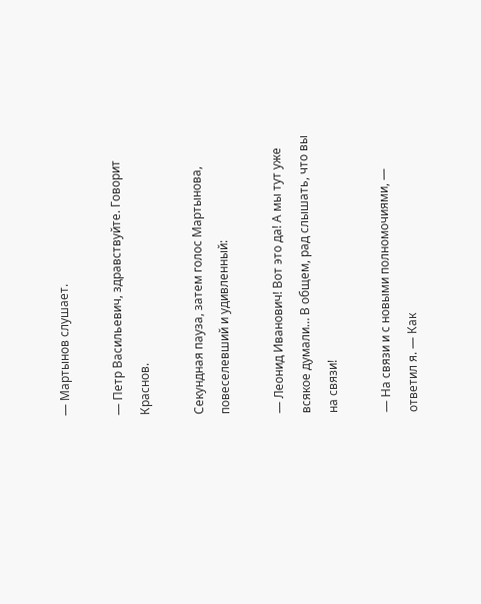— Мартынов слушает.

— Петр Васильевич, здравствуйте. Говорит Краснов.

Секундная пауза, затем голос Мартынова, повеселевший и удивленный:

— Леонид Иванович! Вот это да! А мы тут уже всякое думали… В общем, рад слышать, что вы на связи!

— На связи и с новыми полномочиями, — ответил я. — Как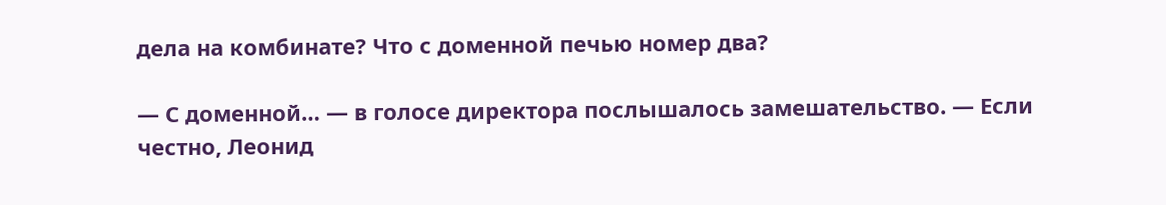дела на комбинате? Что с доменной печью номер два?

— С доменной… — в голосе директора послышалось замешательство. — Если честно, Леонид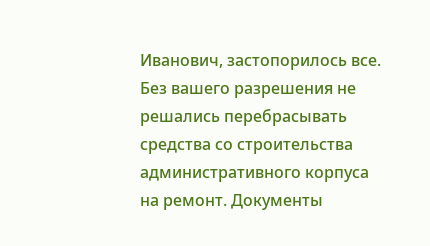Иванович, застопорилось все. Без вашего разрешения не решались перебрасывать средства со строительства административного корпуса на ремонт. Документы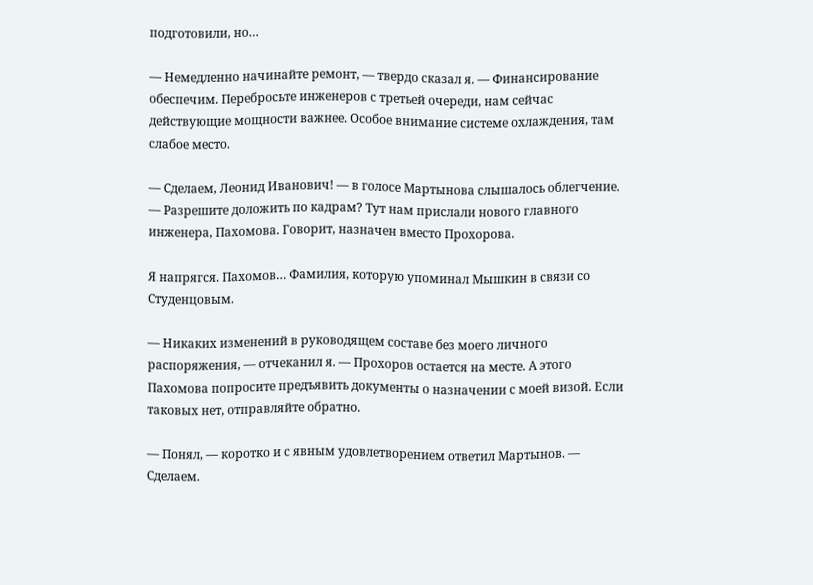подготовили, но…

— Немедленно начинайте ремонт, — твердо сказал я. — Финансирование обеспечим. Перебросьте инженеров с третьей очереди, нам сейчас действующие мощности важнее. Особое внимание системе охлаждения, там слабое место.

— Сделаем, Леонид Иванович! — в голосе Мартынова слышалось облегчение. — Разрешите доложить по кадрам? Тут нам прислали нового главного инженера, Пахомова. Говорит, назначен вместо Прохорова.

Я напрягся. Пахомов… Фамилия, которую упоминал Мышкин в связи со Студенцовым.

— Никаких изменений в руководящем составе без моего личного распоряжения, — отчеканил я. — Прохоров остается на месте. А этого Пахомова попросите предъявить документы о назначении с моей визой. Если таковых нет, отправляйте обратно.

— Понял, — коротко и с явным удовлетворением ответил Мартынов. — Сделаем.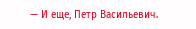— И еще, Петр Васильевич.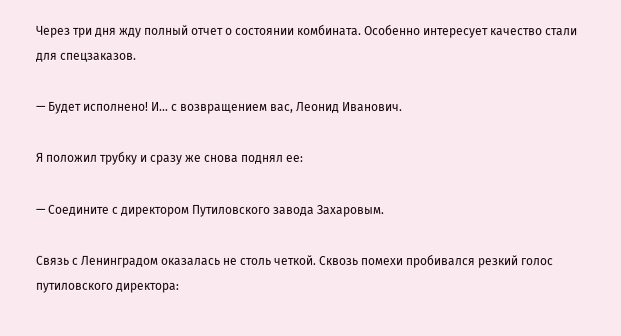Через три дня жду полный отчет о состоянии комбината. Особенно интересует качество стали для спецзаказов.

— Будет исполнено! И… с возвращением вас, Леонид Иванович.

Я положил трубку и сразу же снова поднял ее:

— Соедините с директором Путиловского завода Захаровым.

Связь с Ленинградом оказалась не столь четкой. Сквозь помехи пробивался резкий голос путиловского директора: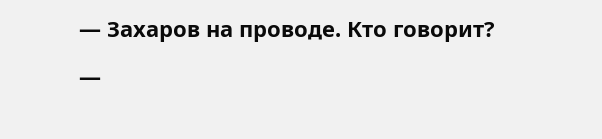— Захаров на проводе. Кто говорит?

—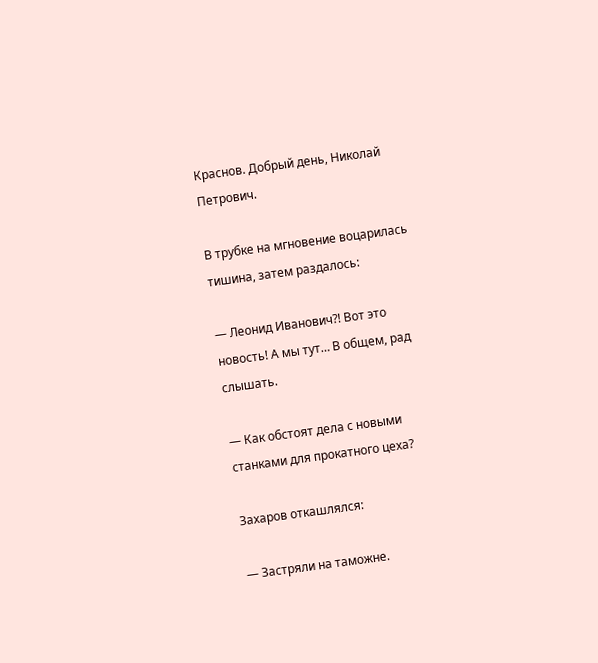Краснов. Добрый день, Николай Петрович.

В трубке на мгновение воцарилась тишина, затем раздалось:

— Леонид Иванович⁈ Вот это новость! А мы тут… В общем, рад слышать.

— Как обстоят дела с новыми станками для прокатного цеха?

Захаров откашлялся:

— Застряли на таможне.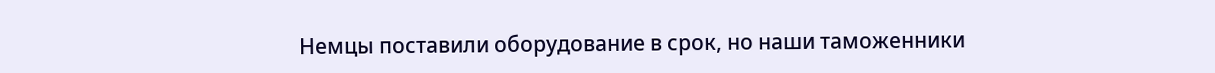Немцы поставили оборудование в срок, но наши таможенники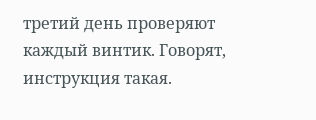третий день проверяют каждый винтик. Говорят, инструкция такая.